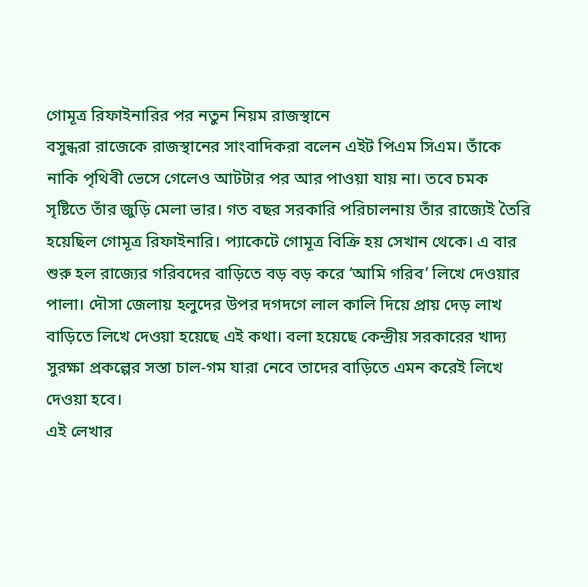গোমূত্র রিফাইনারির পর নতুন নিয়ম রাজস্থানে
বসুন্ধরা রাজেকে রাজস্থানের সাংবাদিকরা বলেন এইট পিএম সিএম। তাঁকে নাকি পৃথিবী ভেসে গেলেও আটটার পর আর পাওয়া যায় না। তবে চমক সৃষ্টিতে তাঁর জুড়ি মেলা ভার। গত বছর সরকারি পরিচালনায় তাঁর রাজ্যেই তৈরি হয়েছিল গোমূত্র রিফাইনারি। প্যাকেটে গোমূত্র বিক্রি হয় সেখান থেকে। এ বার শুরু হল রাজ্যের গরিবদের বাড়িতে বড় বড় করে ‘আমি গরিব’ লিখে দেওয়ার পালা। দৌসা জেলায় হলুদের উপর দগদগে লাল কালি দিয়ে প্রায় দেড় লাখ বাড়িতে লিখে দেওয়া হয়েছে এই কথা। বলা হয়েছে কেন্দ্রীয় সরকারের খাদ্য সুরক্ষা প্রকল্পের সস্তা চাল-গম যারা নেবে তাদের বাড়িতে এমন করেই লিখে দেওয়া হবে।
এই লেখার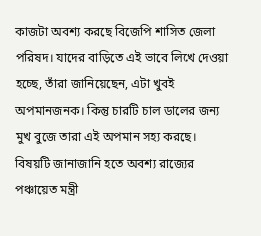কাজটা অবশ্য করছে বিজেপি শাসিত জেলা পরিষদ। যাদের বাড়িতে এই ভাবে লিখে দেওয়া হচ্ছে, তাঁরা জানিয়েছেন, এটা খুবই অপমানজনক। কিন্তু চারটি চাল ডালের জন্য মুখ বুজে তারা এই অপমান সহ্য করছে। বিষয়টি জানাজানি হতে অবশ্য রাজ্যের পঞ্চায়েত মন্ত্রী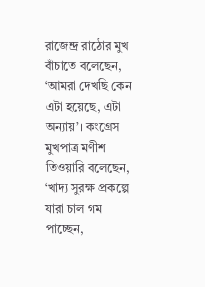রাজেন্দ্র রাঠোর মুখ বাঁচাতে বলেছেন, ‘আমরা দেখছি কেন এটা হয়েছে, এটা অন্যায়’। কংগ্রেস মুখপাত্র মণীশ তিওয়ারি বলেছেন, ‘খাদ্য সুরক্ষ প্রকল্পে যারা চাল গম পাচ্ছেন,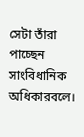সেটা তাঁরা পাচ্ছেন সাংবিধানিক অধিকারবলে।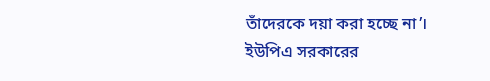তাঁদেরকে দয়া করা হচ্ছে না’। ইউপিএ সরকারের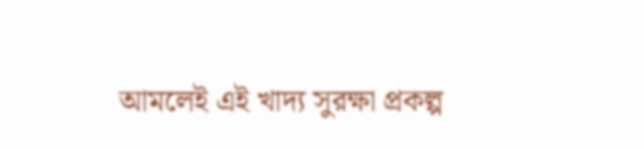আমলেই এই খাদ্য সুরক্ষা প্রকল্প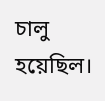চালু হয়েছিল।